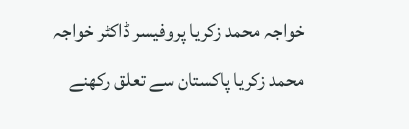خواجہ محمد زکریا پروفیسر ڈاکٹر خواجہ محمد زکریا پاکستان سے تعلق رکھنے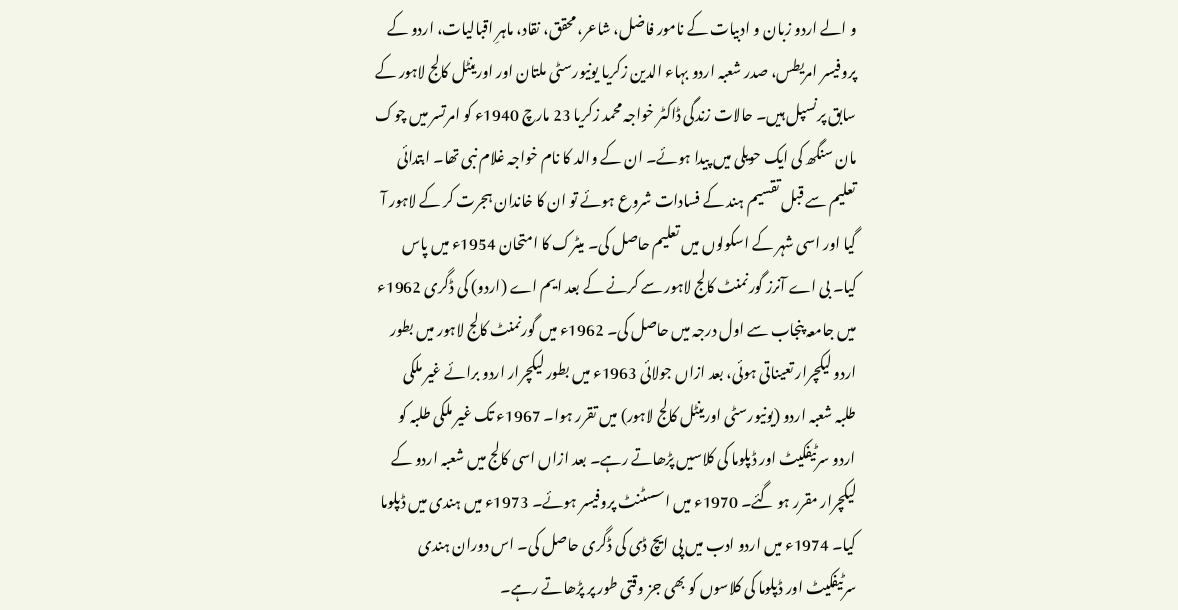و الے اردو زبان و ادبیات کے نامور فاضل، شاعر، محقق، نقاد، ماہرِ اقبالیات، اردو کے پروفیسر امریطس، صدر شعبہ اردو بہاء الدین زکریا یونیورسٹی ملتان اور اورینٹل کالج لاہور کے سابق پرنسپل ہیں۔ حالات زندگی ڈاکٹر خواجہ محمد زکریا 23 مارچ 1940ء کو امرتسر میں چوک مان سنگھ کی ایک حویلی میں پیدا ہوئے۔ ان کے والد کا نام خواجہ غلام نبی تھا۔ ابتدائی تعلیم سے قبل تقسیم ہند کے فسادات شروع ہوئے تو ان کا خاندان ہجرت کر کے لاہور آ گیا اور اسی شہر کے اسکولوں میں تعلیم حاصل کی۔ میٹرک کا امتحان 1954ء میں پاس کیا۔ بی اے آنرز گورنمنٹ کالج لاہور سے کرنے کے بعد ایم اے (اردو) کی ڈگری 1962ء میں جامعہ پنجاب سے اول درجہ میں حاصل کی۔ 1962ء میں گورنمنٹ کالج لاہور میں بطور اردو لیکچرار تعیناتی ہوئی، بعد ازاں جولائی 1963ء میں بطور لیکچرار اردو برائے غیر ملکی طلبہ شعبہ اردو (یونیورسٹی اورینٹل کالج لاہور) میں تقرر ہوا۔ 1967ء تک غیر ملکی طلبہ کو اردو سرٹیفکیٹ اور ڈپلوما کی کلاسیں پڑھاتے رہے۔ بعد ازاں اسی کالج میں شعبہ اردو کے لیکچرار مقرر ہو گئے۔ 1970ء میں اسسٹنٹ پروفیسر ہوئے۔ 1973ء میں ہندی میں ڈپلوما کیا۔ 1974ء میں اردو ادب میں پی ایچ ڈی کی ڈگری حاصل کی۔ اس دوران ہندی سرٹیفکیٹ اور ڈپلوما کی کلاسوں کو بھی جز وقتی طور پر پڑھاتے رہے۔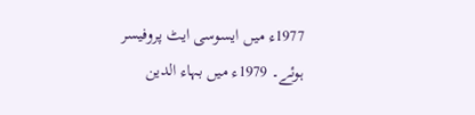1977ء میں ایسوسی ایٹ پروفیسر ہوئے۔ 1979ء میں بہاء الدین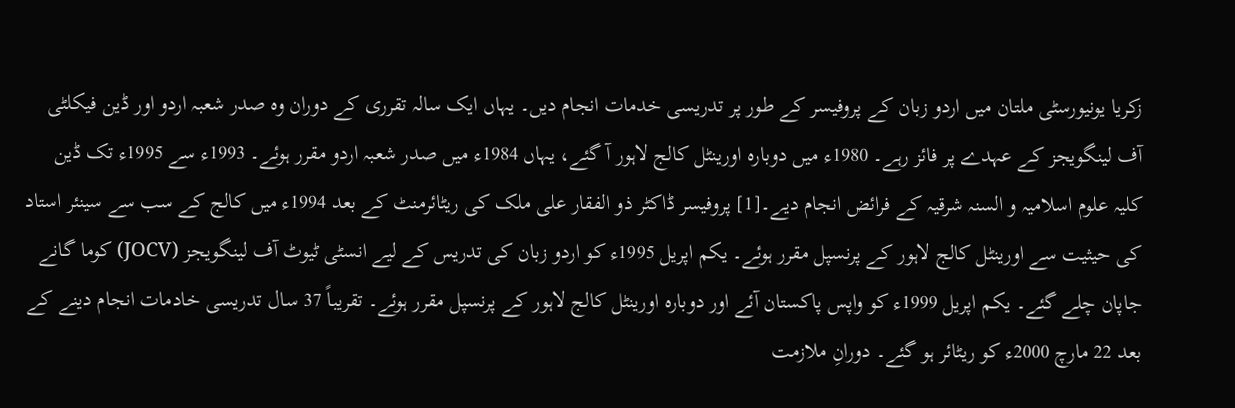زکریا یونیورسٹی ملتان میں اردو زبان کے پروفیسر کے طور پر تدریسی خدمات انجام دیں۔ یہاں ایک سالہ تقرری کے دوران وہ صدر شعبہ اردو اور ڈین فیکلٹی آف لینگویجز کے عہدے پر فائز رہے۔ 1980ء میں دوبارہ اورینٹل کالج لاہور آ گئے، یہاں 1984ء میں صدر شعبہ اردو مقرر ہوئے۔ 1993ء سے 1995ء تک ڈین کلیہ علوم اسلامیہ و السنہ شرقیہ کے فرائض انجام دیے۔[1] پروفیسر ڈاکٹر ذو الفقار علی ملک کی ریٹائرمنٹ کے بعد 1994ء میں کالج کے سب سے سینئر استاد کی حیثیت سے اورینٹل کالج لاہور کے پرنسپل مقرر ہوئے۔ یکم اپریل 1995ء کو اردو زبان کی تدریس کے لیے انسٹی ٹیوٹ آف لینگویجز (JOCV) کوما گانے جاپان چلے گئے۔ یکم اپریل 1999ء کو واپس پاکستان آئے اور دوبارہ اورینٹل کالج لاہور کے پرنسپل مقرر ہوئے۔ تقریباً 37 سال تدریسی خادمات انجام دینے کے بعد 22 مارچ 2000ء کو ریٹائر ہو گئے۔ دورانِ ملازمت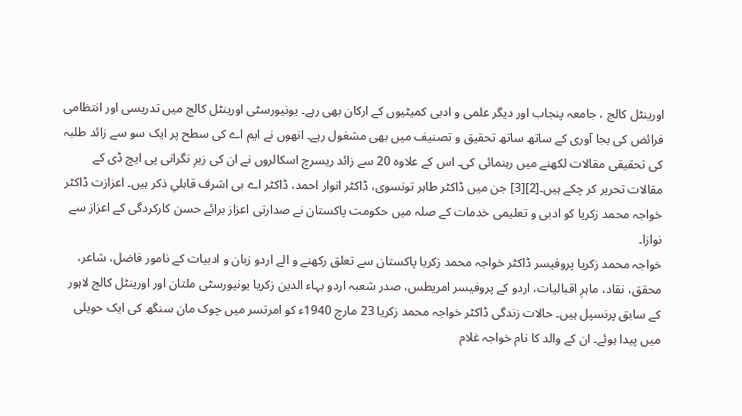اورینٹل کالج ، جامعہ پنجاب اور دیگر علمی و ادبی کمیٹیوں کے ارکان بھی رہے۔ یونیورسٹی اورینٹل کالج میں تدریسی اور انتظامی فرائض کی بجا آوری کے ساتھ ساتھ تحقیق و تصنیف میں بھی مشغول رہے۔ انھوں نے ایم اے کی سطح پر ایک سو سے زائد طلبہ کی تحقیقی مقالات لکھنے میں رہنمائی کی۔ اس کے علاوہ 20 سے زائد ریسرچ اسکالروں نے ان کی زیرِ نگرانی پی ایچ ڈی کے مقالات تحریر کر چکے ہیں۔[2][3] جن میں ڈاکٹر طاہر تونسوی، ڈاکٹر انوار احمد، ڈاکٹر اے بی اشرف قابلیِ ذکر ہیں۔ اعزازت ڈاکٹر خواجہ محمد زکریا کو ادبی و تعلیمی خدمات کے صلہ میں حکومت پاکستان نے صدارتی اعزاز برائے حسن کارکردگی کے اعزاز سے نوازا۔
خواجہ محمد زکریا پروفیسر ڈاکٹر خواجہ محمد زکریا پاکستان سے تعلق رکھنے و الے اردو زبان و ادبیات کے نامور فاضل، شاعر، محقق، نقاد، ماہرِ اقبالیات، اردو کے پروفیسر امریطس، صدر شعبہ اردو بہاء الدین زکریا یونیورسٹی ملتان اور اورینٹل کالج لاہور کے سابق پرنسپل ہیں۔ حالات زندگی ڈاکٹر خواجہ محمد زکریا 23 مارچ 1940ء کو امرتسر میں چوک مان سنگھ کی ایک حویلی میں پیدا ہوئے۔ ان کے والد کا نام خواجہ غلام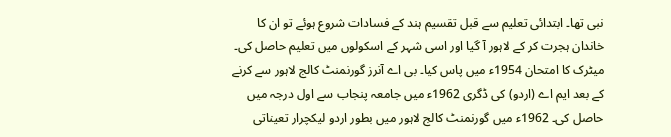نبی تھا۔ ابتدائی تعلیم سے قبل تقسیم ہند کے فسادات شروع ہوئے تو ان کا خاندان ہجرت کر کے لاہور آ گیا اور اسی شہر کے اسکولوں میں تعلیم حاصل کی۔ میٹرک کا امتحان 1954ء میں پاس کیا۔ بی اے آنرز گورنمنٹ کالج لاہور سے کرنے کے بعد ایم اے (اردو) کی ڈگری 1962ء میں جامعہ پنجاب سے اول درجہ میں حاصل کی۔ 1962ء میں گورنمنٹ کالج لاہور میں بطور اردو لیکچرار تعیناتی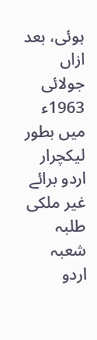ہوئی، بعد ازاں جولائی 1963ء میں بطور لیکچرار اردو برائے غیر ملکی طلبہ شعبہ اردو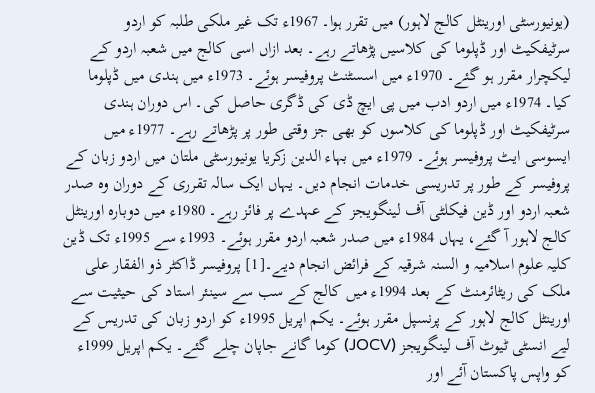(یونیورسٹی اورینٹل کالج لاہور) میں تقرر ہوا۔ 1967ء تک غیر ملکی طلبہ کو اردو سرٹیفکیٹ اور ڈپلوما کی کلاسیں پڑھاتے رہے۔ بعد ازاں اسی کالج میں شعبہ اردو کے لیکچرار مقرر ہو گئے۔ 1970ء میں اسسٹنٹ پروفیسر ہوئے۔ 1973ء میں ہندی میں ڈپلوما کیا۔ 1974ء میں اردو ادب میں پی ایچ ڈی کی ڈگری حاصل کی۔ اس دوران ہندی سرٹیفکیٹ اور ڈپلوما کی کلاسوں کو بھی جز وقتی طور پر پڑھاتے رہے۔ 1977ء میں ایسوسی ایٹ پروفیسر ہوئے۔ 1979ء میں بہاء الدین زکریا یونیورسٹی ملتان میں اردو زبان کے پروفیسر کے طور پر تدریسی خدمات انجام دیں۔ یہاں ایک سالہ تقرری کے دوران وہ صدر شعبہ اردو اور ڈین فیکلٹی آف لینگویجز کے عہدے پر فائز رہے۔ 1980ء میں دوبارہ اورینٹل کالج لاہور آ گئے، یہاں 1984ء میں صدر شعبہ اردو مقرر ہوئے۔ 1993ء سے 1995ء تک ڈین کلیہ علوم اسلامیہ و السنہ شرقیہ کے فرائض انجام دیے۔[1] پروفیسر ڈاکٹر ذو الفقار علی ملک کی ریٹائرمنٹ کے بعد 1994ء میں کالج کے سب سے سینئر استاد کی حیثیت سے اورینٹل کالج لاہور کے پرنسپل مقرر ہوئے۔ یکم اپریل 1995ء کو اردو زبان کی تدریس کے لیے انسٹی ٹیوٹ آف لینگویجز (JOCV) کوما گانے جاپان چلے گئے۔ یکم اپریل 1999ء کو واپس پاکستان آئے اور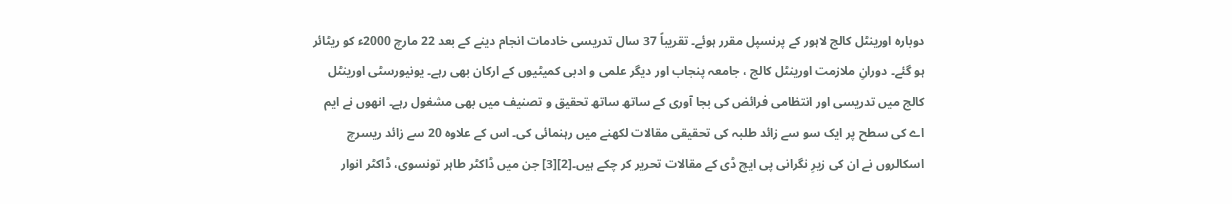دوبارہ اورینٹل کالج لاہور کے پرنسپل مقرر ہوئے۔ تقریباً 37 سال تدریسی خادمات انجام دینے کے بعد 22 مارچ 2000ء کو ریٹائر ہو گئے۔ دورانِ ملازمت اورینٹل کالج ، جامعہ پنجاب اور دیگر علمی و ادبی کمیٹیوں کے ارکان بھی رہے۔ یونیورسٹی اورینٹل کالج میں تدریسی اور انتظامی فرائض کی بجا آوری کے ساتھ ساتھ تحقیق و تصنیف میں بھی مشغول رہے۔ انھوں نے ایم اے کی سطح پر ایک سو سے زائد طلبہ کی تحقیقی مقالات لکھنے میں رہنمائی کی۔ اس کے علاوہ 20 سے زائد ریسرچ اسکالروں نے ان کی زیرِ نگرانی پی ایچ ڈی کے مقالات تحریر کر چکے ہیں۔[2][3] جن میں ڈاکٹر طاہر تونسوی، ڈاکٹر انوار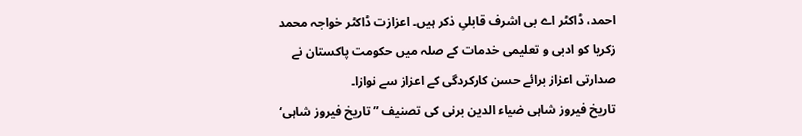احمد، ڈاکٹر اے بی اشرف قابلیِ ذکر ہیں۔ اعزازت ڈاکٹر خواجہ محمد زکریا کو ادبی و تعلیمی خدمات کے صلہ میں حکومت پاکستان نے صدارتی اعزاز برائے حسن کارکردگی کے اعزاز سے نوازا۔
تاریخ فیروز شاہی ضیاء الدین برنی کی تصنیف ” تاریخ فیروز شاہی‘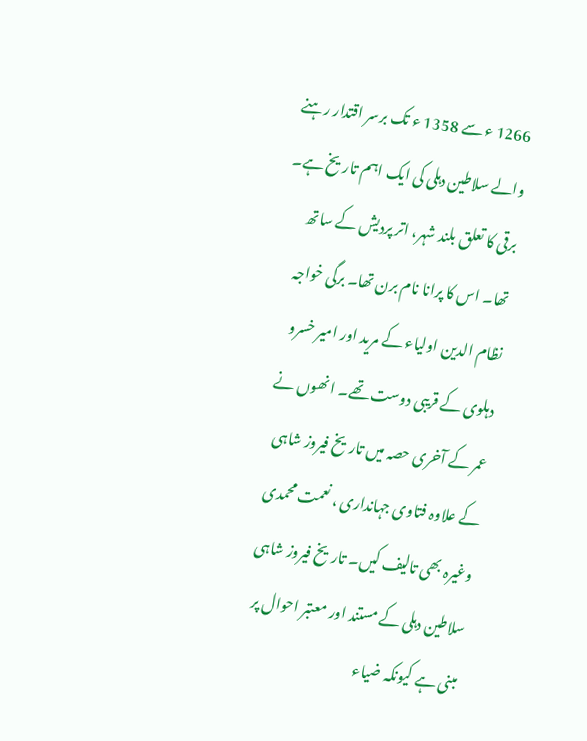1266 ء سے 1358 ء تک برسر اقتدار رہنے والے سلاطین دہلی کی ایک اہم تاریخ ہے۔ برقی کا تعلق بلند شہر، اتر پردیش کے ساتھ تھا۔ اس کا پرانا نام برن تھا۔ برگی خواجہ نظام الدین اولیاء کے مرید اور امیر خسرو دہلوی کے قریبی دوست تھے۔ انھوں نے عمر کے آخری حصہ میں تاریخ فیروز شاہی کے علاوہ فتاوی جہانداری ، نعمت محمدی وغیرہ بھی تالیف کیں۔ تاریخ فیروز شاہی سلاطین دہلی کے مستند اور معتبر احوال پر مبنی ہے کیونکہ ضیاء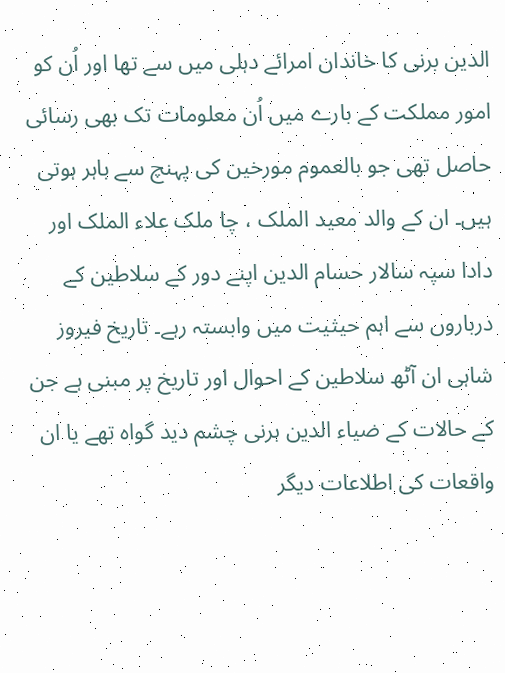الدین برنی کا خاندان امرائے دہلی میں سے تھا اور اُن کو امور مملکت کے بارے میں اُن معلومات تک بھی رسائی حاصل تھی جو بالعموم مورخین کی پہنچ سے باہر ہوتی ہیں۔ ان کے والد معید الملک ، چا ملک علاء الملک اور دادا سپہ سالار حسام الدین اپنے دور کے سلاطین کے درباروں سے اہم حیثیت میں وابستہ رہے۔ تاریخ فیروز شاہی ان آٹھ سلاطین کے احوال اور تاریخ پر مبنی ہے جن کے حالات کے ضیاء الدین برنی چشم دید گواہ تھے یا ان واقعات کی اطلاعات دیگر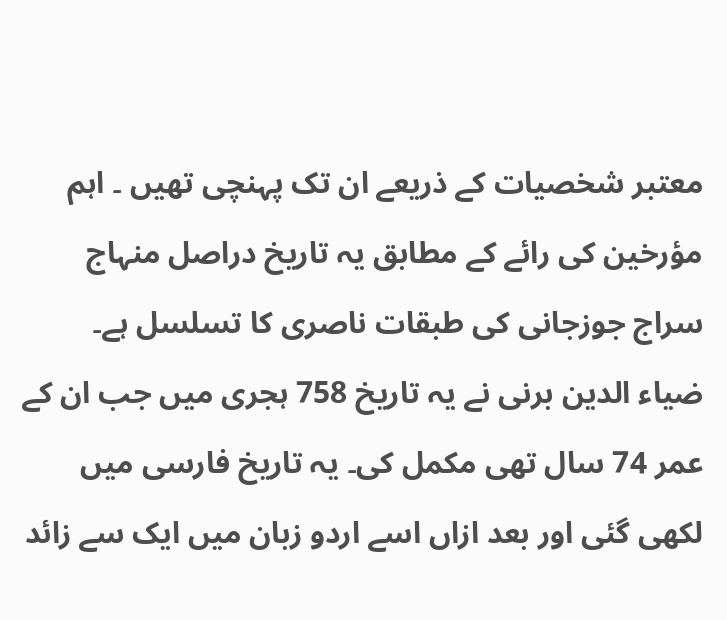معتبر شخصیات کے ذریعے ان تک پہنچی تھیں ۔ اہم مؤرخین کی رائے کے مطابق یہ تاریخ دراصل منہاج سراج جوزجانی کی طبقات ناصری کا تسلسل ہے۔ ضیاء الدین برنی نے یہ تاریخ 758 ہجری میں جب ان کے عمر 74 سال تھی مکمل کی۔ یہ تاریخ فارسی میں لکھی گئی اور بعد ازاں اسے اردو زبان میں ایک سے زائد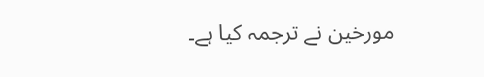مورخین نے ترجمہ کیا ہے۔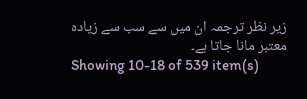زیر نظر ترجمہ ان میں سے سب سے زیادہ معتبر مانا جاتا ہے۔
Showing 10-18 of 539 item(s)